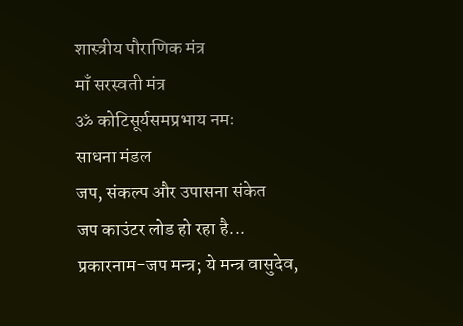शास्त्रीय पौराणिक मंत्र
माँ सरस्वती मंत्र
ॐ कोटिसूर्यसमप्रभाय नमः
साधना मंडल
जप, संकल्प और उपासना संकेत
जप काउंटर लोड हो रहा है...
प्रकारनाम-जप मन्त्र; ये मन्त्र वासुदेव,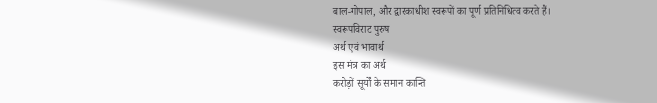बाल-गोपाल, और द्वारकाधीश स्वरूपों का पूर्ण प्रतिनिधित्व करते हैं।
स्वरूपविराट पुरुष
अर्थ एवं भावार्थ
इस मंत्र का अर्थ
करोड़ों सूर्यों के समान कान्ति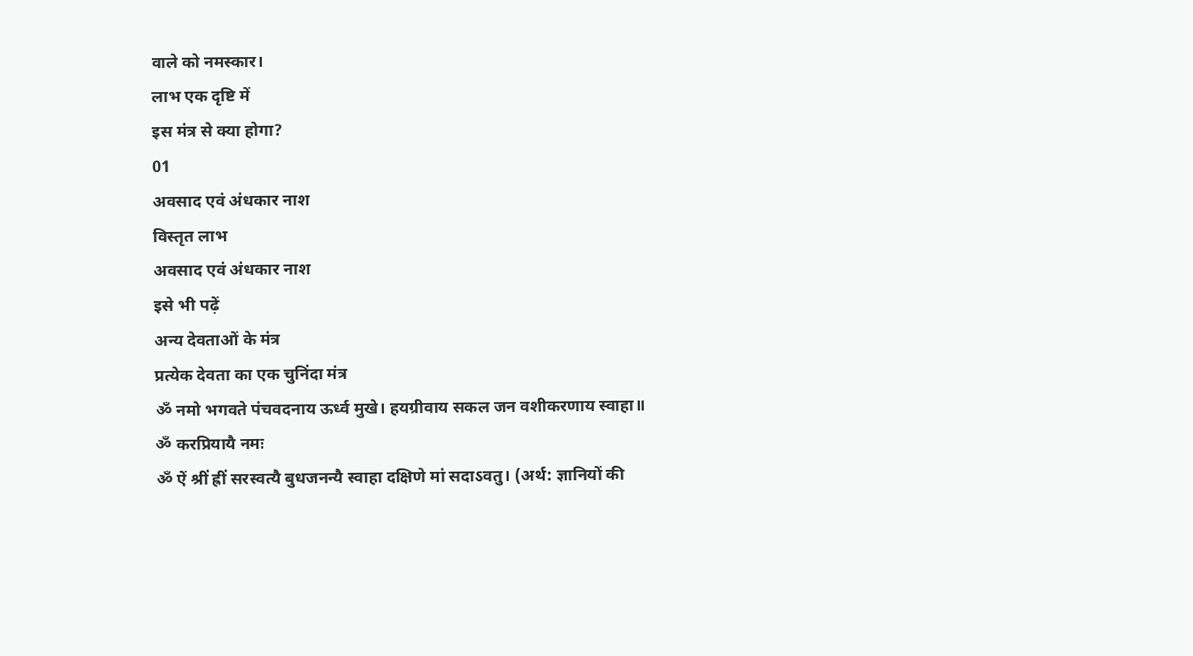वाले को नमस्कार।
लाभ एक दृष्टि में
इस मंत्र से क्या होगा?
01
अवसाद एवं अंधकार नाश
विस्तृत लाभ
अवसाद एवं अंधकार नाश
इसे भी पढ़ें
अन्य देवताओं के मंत्र
प्रत्येक देवता का एक चुनिंदा मंत्र
ॐ नमो भगवते पंचवदनाय ऊर्ध्व मुखे। हयग्रीवाय सकल जन वशीकरणाय स्वाहा॥
ॐ करप्रियायै नमः
ॐ ऐं श्रीं ह्रीं सरस्वत्यै बुधजनन्यै स्वाहा दक्षिणे मां सदाऽवतु। (अर्थ: ज्ञानियों की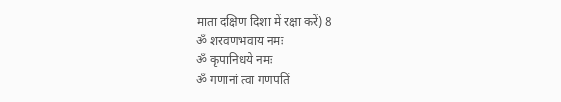माता दक्षिण दिशा में रक्षा करें) 8
ॐ शरवणभवाय नमः
ॐ कृपानिधये नमः
ॐ गणानां त्वा गणपतिं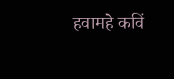हवामहे कविं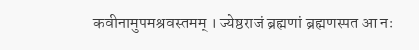कवीनामुपमश्रवस्तमम् । ज्येष्ठराजं ब्रह्मणां ब्रह्मणस्पत आ नः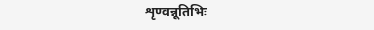शृण्वन्नूतिभिः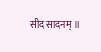सीद सादनम् ॥